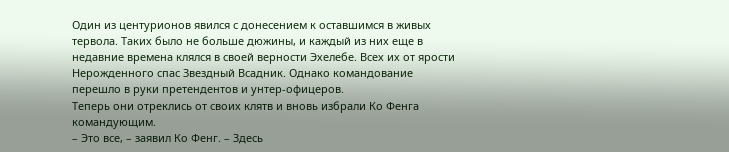Один из центурионов явился с донесением к оставшимся в живых тервола. Таких было не больше дюжины, и каждый из них еще в недавние времена клялся в своей верности Эхелебе. Всех их от ярости Нерожденного спас Звездный Всадник. Однако командование перешло в руки претендентов и унтер-офицеров.
Теперь они отреклись от своих клятв и вновь избрали Ко Фенга командующим.
– Это все, – заявил Ко Фенг. – Здесь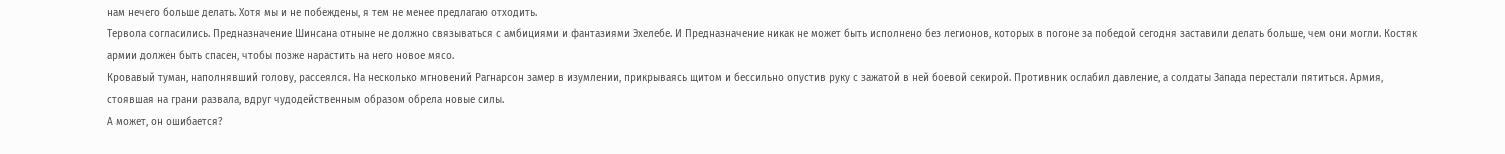нам нечего больше делать. Хотя мы и не побеждены, я тем не менее предлагаю отходить.
Тервола согласились. Предназначение Шинсана отныне не должно связываться с амбициями и фантазиями Эхелебе. И Предназначение никак не может быть исполнено без легионов, которых в погоне за победой сегодня заставили делать больше, чем они могли. Костяк армии должен быть спасен, чтобы позже нарастить на него новое мясо.
Кровавый туман, наполнявший голову, рассеялся. На несколько мгновений Рагнарсон замер в изумлении, прикрываясь щитом и бессильно опустив руку с зажатой в ней боевой секирой. Противник ослабил давление, а солдаты Запада перестали пятиться. Армия, стоявшая на грани развала, вдруг чудодейственным образом обрела новые силы.
А может, он ошибается?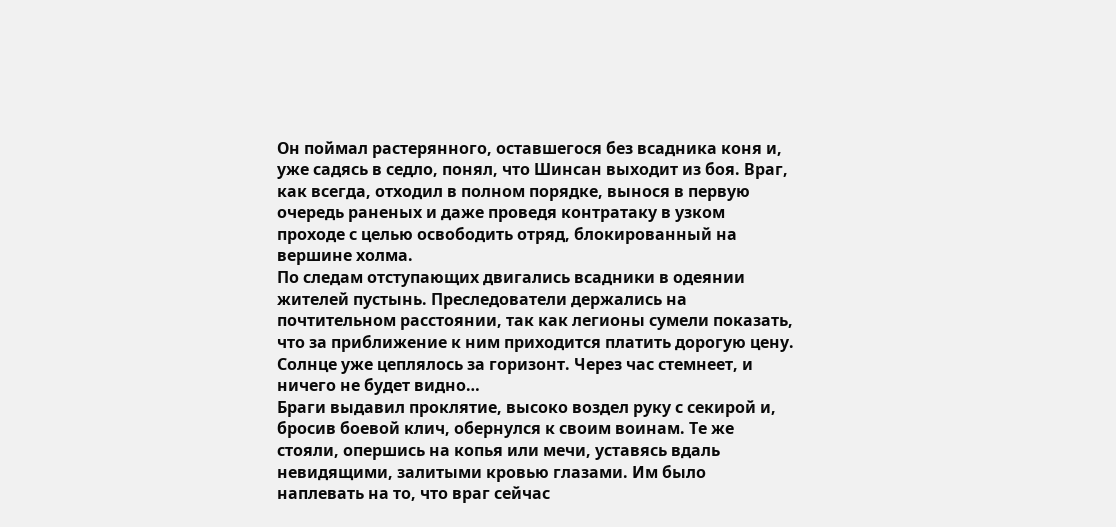Он поймал растерянного, оставшегося без всадника коня и, уже садясь в седло, понял, что Шинсан выходит из боя. Враг, как всегда, отходил в полном порядке, вынося в первую очередь раненых и даже проведя контратаку в узком проходе с целью освободить отряд, блокированный на вершине холма.
По следам отступающих двигались всадники в одеянии жителей пустынь. Преследователи держались на почтительном расстоянии, так как легионы сумели показать, что за приближение к ним приходится платить дорогую цену.
Солнце уже цеплялось за горизонт. Через час стемнеет, и ничего не будет видно…
Браги выдавил проклятие, высоко воздел руку с секирой и, бросив боевой клич, обернулся к своим воинам. Те же стояли, опершись на копья или мечи, уставясь вдаль невидящими, залитыми кровью глазами. Им было наплевать на то, что враг сейчас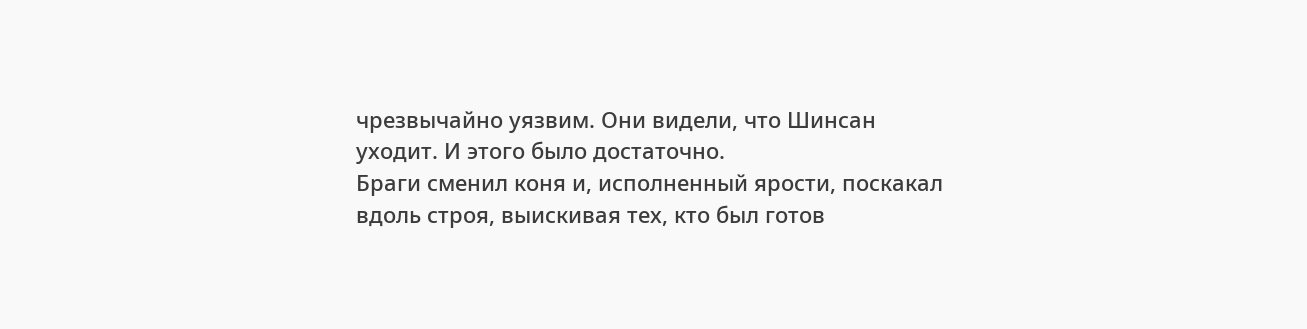чрезвычайно уязвим. Они видели, что Шинсан уходит. И этого было достаточно.
Браги сменил коня и, исполненный ярости, поскакал вдоль строя, выискивая тех, кто был готов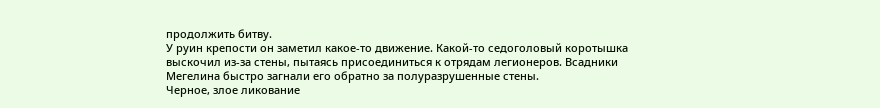продолжить битву.
У руин крепости он заметил какое-то движение. Какой-то седоголовый коротышка выскочил из-за стены, пытаясь присоединиться к отрядам легионеров. Всадники Мегелина быстро загнали его обратно за полуразрушенные стены.
Черное, злое ликование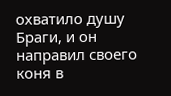охватило душу Браги, и он направил своего коня в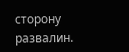сторону развалин.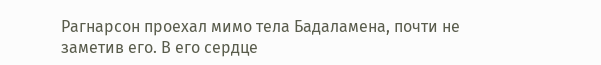Рагнарсон проехал мимо тела Бадаламена, почти не заметив его. В его сердце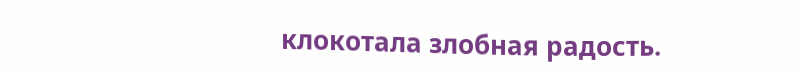клокотала злобная радость.